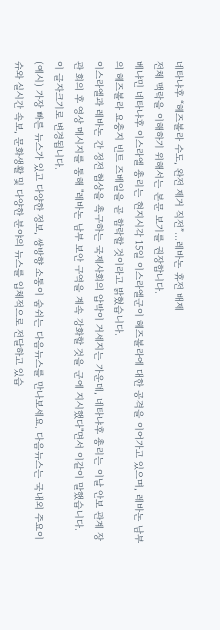네타냐후 “헤즈볼라 수도, 완전 제거 직전”…레바논 휴전 배제
전체 맥락을 이해하기 위해서는 본문 보기를 권장합니다.
베냐민 네타냐후 이스라엘 총리는 현지시각 15일 이스라엘군이 헤즈볼라에 대한 공격을 이어가고 있으며, 레바논 남부의 헤즈볼라 요충지 빈트 즈베일을 곧 함락할 것이라고 밝혔습니다.
이스라엘과 레바논 간 정전 협상을 촉구하는 국제사회의 압박이 거세지는 가운데, 네타냐후 총리는 이날 안보 관계 장관 회의 후 영상 메시지를 통해 "레바논 남부 보안 구역을 계속 강화할 것을 군에 지시했다"면서 이같이 말했습니다.
이 글자크기로 변경됩니다.
(예시) 가장 빠른 뉴스가 있고 다양한 정보, 쌍방향 소통이 숨쉬는 다음뉴스를 만나보세요. 다음뉴스는 국내외 주요이슈와 실시간 속보, 문화생활 및 다양한 분야의 뉴스를 입체적으로 전달하고 있습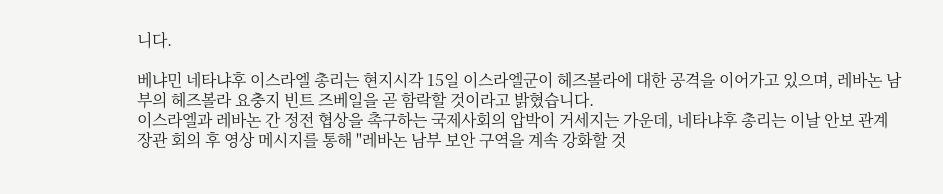니다.

베냐민 네타냐후 이스라엘 총리는 현지시각 15일 이스라엘군이 헤즈볼라에 대한 공격을 이어가고 있으며, 레바논 남부의 헤즈볼라 요충지 빈트 즈베일을 곧 함락할 것이라고 밝혔습니다.
이스라엘과 레바논 간 정전 협상을 촉구하는 국제사회의 압박이 거세지는 가운데, 네타냐후 총리는 이날 안보 관계 장관 회의 후 영상 메시지를 통해 "레바논 남부 보안 구역을 계속 강화할 것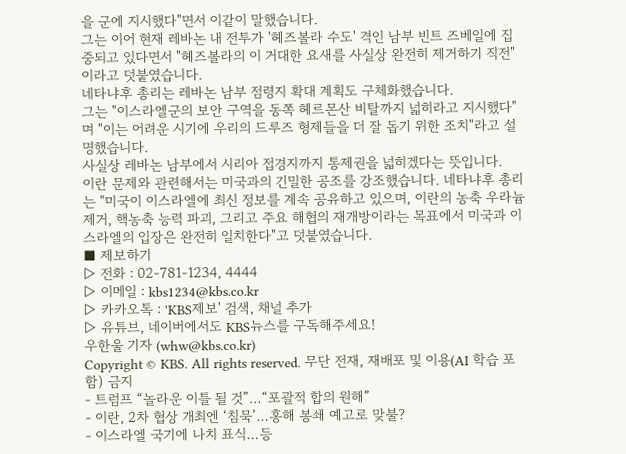을 군에 지시했다"면서 이같이 말했습니다.
그는 이어 현재 레바논 내 전투가 '헤즈볼라 수도' 격인 남부 빈트 즈베일에 집중되고 있다면서 "헤즈볼라의 이 거대한 요새를 사실상 완전히 제거하기 직전"이라고 덧붙였습니다.
네타냐후 총리는 레바논 남부 점령지 확대 계획도 구체화했습니다.
그는 "이스라엘군의 보안 구역을 동쪽 헤르몬산 비탈까지 넓히라고 지시했다"며 "이는 어려운 시기에 우리의 드루즈 형제들을 더 잘 돕기 위한 조치"라고 설명했습니다.
사실상 레바논 남부에서 시리아 접경지까지 통제권을 넓히겠다는 뜻입니다.
이란 문제와 관련해서는 미국과의 긴밀한 공조를 강조했습니다. 네타냐후 총리는 "미국이 이스라엘에 최신 정보를 계속 공유하고 있으며, 이란의 농축 우라늄 제거, 핵농축 능력 파괴, 그리고 주요 해협의 재개방이라는 목표에서 미국과 이스라엘의 입장은 완전히 일치한다"고 덧붙였습니다.
■ 제보하기
▷ 전화 : 02-781-1234, 4444
▷ 이메일 : kbs1234@kbs.co.kr
▷ 카카오톡 : 'KBS제보' 검색, 채널 추가
▷ 유튜브, 네이버에서도 KBS뉴스를 구독해주세요!
우한울 기자 (whw@kbs.co.kr)
Copyright © KBS. All rights reserved. 무단 전재, 재배포 및 이용(AI 학습 포함) 금지
- 트럼프 “놀라운 이틀 될 것”…“포괄적 합의 원해”
- 이란, 2차 협상 개최엔 ‘침묵’…홍해 봉쇄 예고로 맞불?
- 이스라엘 국기에 나치 표식…등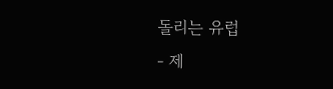돌리는 유럽
- 제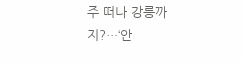주 떠나 강릉까지?…‘안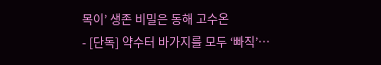목이’ 생존 비밀은 동해 고수온
- [단독] 약수터 바가지를 모두 ‘빠직’…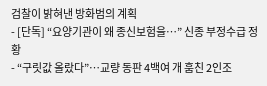검찰이 밝혀낸 방화범의 계획
- [단독] “요양기관이 왜 종신보험을…” 신종 부정수급 정황
- “구릿값 올랐다”…교량 동판 4백여 개 훔친 2인조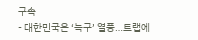구속
- 대한민국은 ‘늑구’ 열풍…트랩에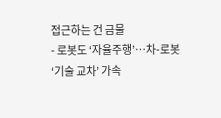접근하는 건 금물
- 로봇도 ‘자율주행’…차-로봇 ‘기술 교차’ 가속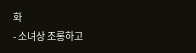화
- 소녀상 조롱하고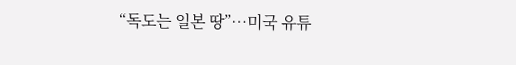“독도는 일본 땅”…미국 유튜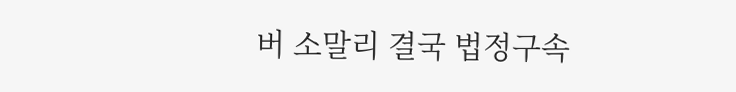버 소말리 결국 법정구속